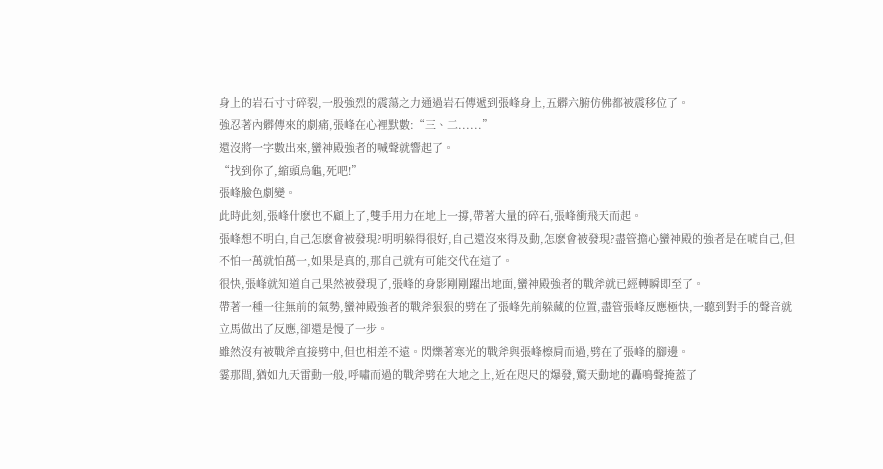身上的岩石寸寸碎裂,一股強烈的震蕩之力通過岩石傳遞到張峰身上,五髒六腑仿佛都被震移位了。
強忍著內髒傳來的劇痛,張峰在心裡默數:“三、二......”
還沒將一字數出來,蠻神殿強者的喊聲就響起了。
“找到你了,縮頭烏龜,死吧!”
張峰臉色劇變。
此時此刻,張峰什麽也不顧上了,雙手用力在地上一撐,帶著大量的碎石,張峰衝飛天而起。
張峰想不明白,自己怎麽會被發現?明明躲得很好,自己還沒來得及動,怎麽會被發現?盡管擔心蠻神殿的強者是在唬自己,但不怕一萬就怕萬一,如果是真的,那自己就有可能交代在這了。
很快,張峰就知道自己果然被發現了,張峰的身影剛剛躍出地面,蠻神殿強者的戰斧就已經轉瞬即至了。
帶著一種一往無前的氣勢,蠻神殿強者的戰斧狠狠的劈在了張峰先前躲藏的位置,盡管張峰反應極快,一聽到對手的聲音就立馬做出了反應,卻還是慢了一步。
雖然沒有被戰斧直接劈中,但也相差不遠。閃爍著寒光的戰斧與張峰檫肩而過,劈在了張峰的腳邊。
霎那間,猶如九天雷動一般,呼嘯而過的戰斧劈在大地之上,近在咫尺的爆發,驚天動地的轟鳴聲掩蓋了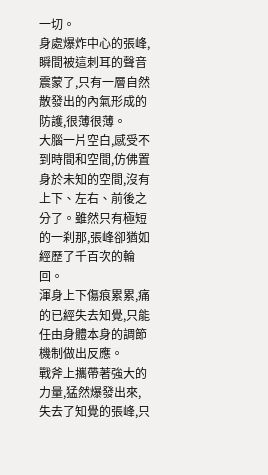一切。
身處爆炸中心的張峰,瞬間被這刺耳的聲音震蒙了,只有一層自然散發出的內氣形成的防護,很薄很薄。
大腦一片空白,感受不到時間和空間,仿佛置身於未知的空間,沒有上下、左右、前後之分了。雖然只有極短的一刹那,張峰卻猶如經歷了千百次的輪回。
渾身上下傷痕累累,痛的已經失去知覺,只能任由身體本身的調節機制做出反應。
戰斧上攜帶著強大的力量,猛然爆發出來,失去了知覺的張峰,只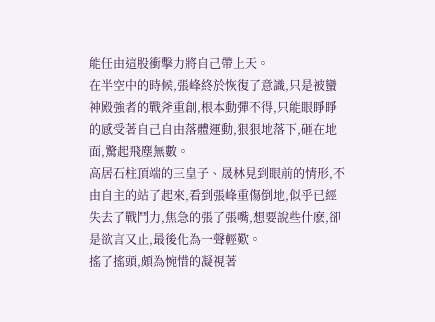能任由這股衝擊力將自己帶上天。
在半空中的時候,張峰終於恢復了意識,只是被蠻神殿強者的戰斧重創,根本動彈不得,只能眼睜睜的感受著自己自由落體運動,狠狠地落下,砸在地面,驚起飛塵無數。
高居石柱頂端的三皇子、晟林見到眼前的情形,不由自主的站了起來,看到張峰重傷倒地,似乎已經失去了戰鬥力,焦急的張了張嘴,想要說些什麽,卻是欲言又止,最後化為一聲輕歎。
搖了搖頭,頗為惋惜的凝視著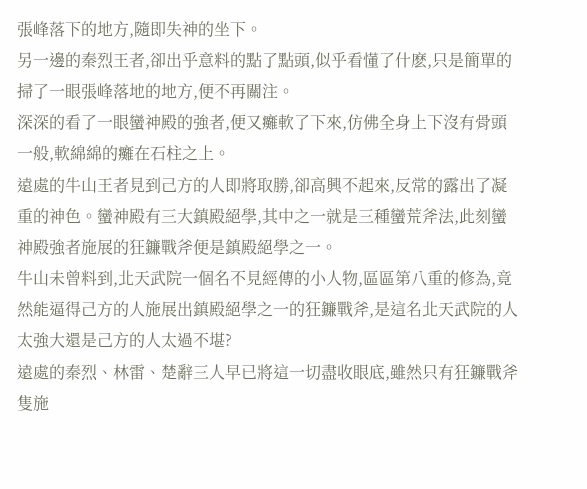張峰落下的地方,隨即失神的坐下。
另一邊的秦烈王者,卻出乎意料的點了點頭,似乎看懂了什麽,只是簡單的掃了一眼張峰落地的地方,便不再關注。
深深的看了一眼蠻神殿的強者,便又癱軟了下來,仿佛全身上下沒有骨頭一般,軟綿綿的癱在石柱之上。
遠處的牛山王者見到己方的人即將取勝,卻高興不起來,反常的露出了凝重的神色。蠻神殿有三大鎮殿絕學,其中之一就是三種蠻荒斧法,此刻蠻神殿強者施展的狂鐮戰斧便是鎮殿絕學之一。
牛山未曾料到,北天武院一個名不見經傳的小人物,區區第八重的修為,竟然能逼得己方的人施展出鎮殿絕學之一的狂鐮戰斧,是這名北天武院的人太強大還是己方的人太過不堪?
遠處的秦烈、林雷、楚辭三人早已將這一切盡收眼底,雖然只有狂鐮戰斧隻施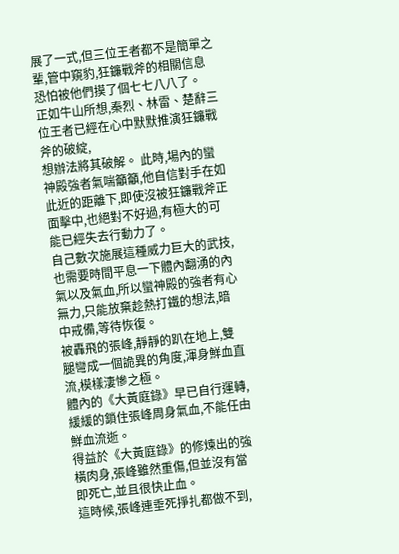展了一式,但三位王者都不是簡單之輩,管中窺豹,狂鐮戰斧的相關信息恐怕被他們摸了個七七八八了。
正如牛山所想,秦烈、林雷、楚辭三位王者已經在心中默默推演狂鐮戰斧的破綻,
想辦法將其破解。 此時,場內的蠻神殿強者氣喘籲籲,他自信對手在如此近的距離下,即使沒被狂鐮戰斧正面擊中,也絕對不好過,有極大的可能已經失去行動力了。
自己數次施展這種威力巨大的武技,也需要時間平息一下體內翻湧的內氣以及氣血,所以蠻神殿的強者有心無力,只能放棄趁熱打鐵的想法,暗中戒備,等待恢復。
被轟飛的張峰,靜靜的趴在地上,雙腿彎成一個詭異的角度,渾身鮮血直流,模樣淒慘之極。
體內的《大黃庭錄》早已自行運轉,緩緩的鎖住張峰周身氣血,不能任由鮮血流逝。
得益於《大黃庭錄》的修煉出的強橫肉身,張峰雖然重傷,但並沒有當即死亡,並且很快止血。
這時候,張峰連垂死掙扎都做不到,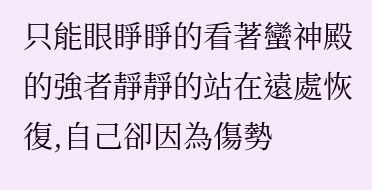只能眼睜睜的看著蠻神殿的強者靜靜的站在遠處恢復,自己卻因為傷勢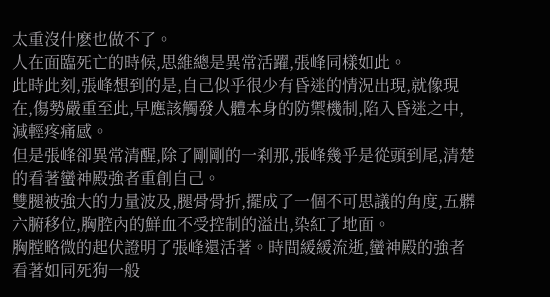太重沒什麽也做不了。
人在面臨死亡的時候,思維總是異常活躍,張峰同樣如此。
此時此刻,張峰想到的是,自己似乎很少有昏迷的情況出現,就像現在,傷勢嚴重至此,早應該觸發人體本身的防禦機制,陷入昏迷之中,減輕疼痛感。
但是張峰卻異常清醒,除了剛剛的一刹那,張峰幾乎是從頭到尾,清楚的看著蠻神殿強者重創自己。
雙腿被強大的力量波及,腿骨骨折,擺成了一個不可思議的角度,五髒六腑移位,胸腔內的鮮血不受控制的溢出,染紅了地面。
胸膛略微的起伏證明了張峰還活著。時間緩緩流逝,蠻神殿的強者看著如同死狗一般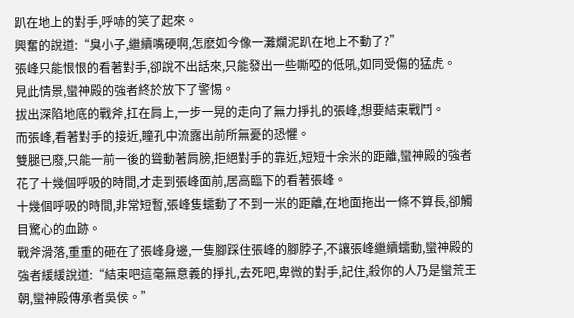趴在地上的對手,呼哧的笑了起來。
興奮的說道:“臭小子,繼續嘴硬啊,怎麽如今像一灘爛泥趴在地上不動了?”
張峰只能恨恨的看著對手,卻說不出話來,只能發出一些嘶啞的低吼,如同受傷的猛虎。
見此情景,蠻神殿的強者終於放下了警惕。
拔出深陷地底的戰斧,扛在肩上,一步一晃的走向了無力掙扎的張峰,想要結束戰鬥。
而張峰,看著對手的接近,瞳孔中流露出前所無憂的恐懼。
雙腿已廢,只能一前一後的聳動著肩膀,拒絕對手的靠近,短短十余米的距離,蠻神殿的強者花了十幾個呼吸的時間,才走到張峰面前,居高臨下的看著張峰。
十幾個呼吸的時間,非常短暫,張峰隻蠕動了不到一米的距離,在地面拖出一條不算長,卻觸目驚心的血跡。
戰斧滑落,重重的砸在了張峰身邊,一隻腳踩住張峰的腳脖子,不讓張峰繼續蠕動,蠻神殿的強者緩緩說道:“結束吧這毫無意義的掙扎,去死吧,卑微的對手,記住,殺你的人乃是蠻荒王朝,蠻神殿傳承者吳侯。”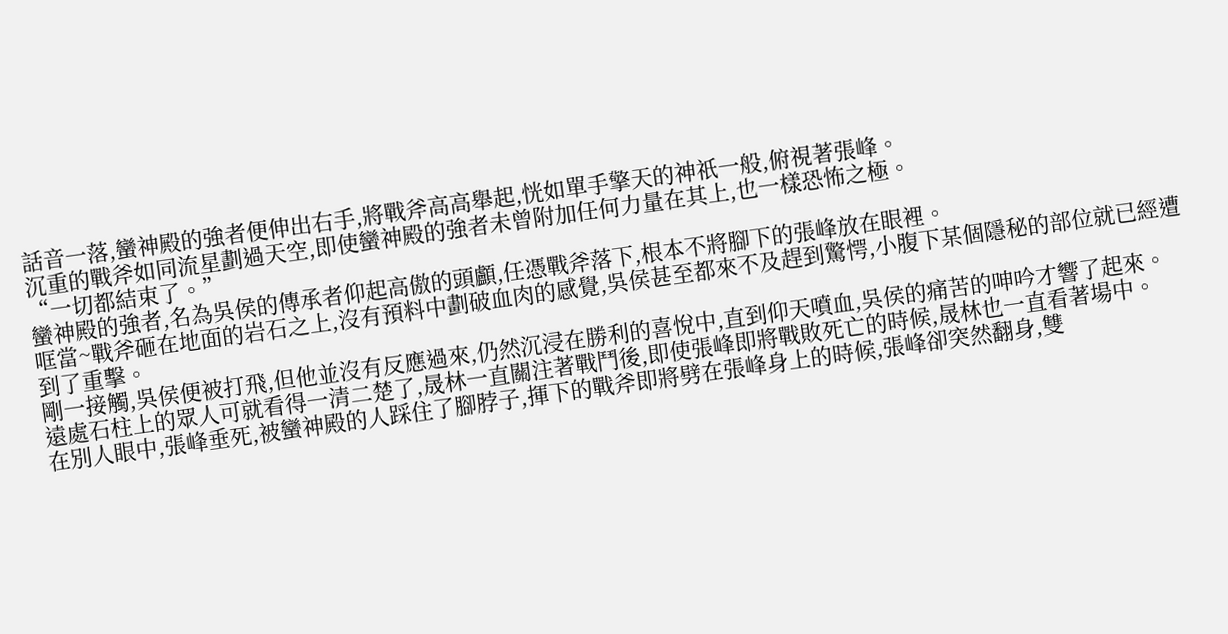話音一落,蠻神殿的強者便伸出右手,將戰斧高高舉起,恍如單手擎天的神祇一般,俯視著張峰。
沉重的戰斧如同流星劃過天空,即使蠻神殿的強者未曾附加任何力量在其上,也一樣恐怖之極。
“一切都結束了。”
蠻神殿的強者,名為吳侯的傳承者仰起高傲的頭顱,任憑戰斧落下,根本不將腳下的張峰放在眼裡。
哐當~戰斧砸在地面的岩石之上,沒有預料中劃破血肉的感覺,吳侯甚至都來不及趕到驚愕,小腹下某個隱秘的部位就已經遭到了重擊。
剛一接觸,吳侯便被打飛,但他並沒有反應過來,仍然沉浸在勝利的喜悅中,直到仰天噴血,吳侯的痛苦的呻吟才響了起來。
遠處石柱上的眾人可就看得一清二楚了,晟林一直關注著戰鬥後,即使張峰即將戰敗死亡的時候,晟林也一直看著場中。
在別人眼中,張峰垂死,被蠻神殿的人踩住了腳脖子,揮下的戰斧即將劈在張峰身上的時候,張峰卻突然翻身,雙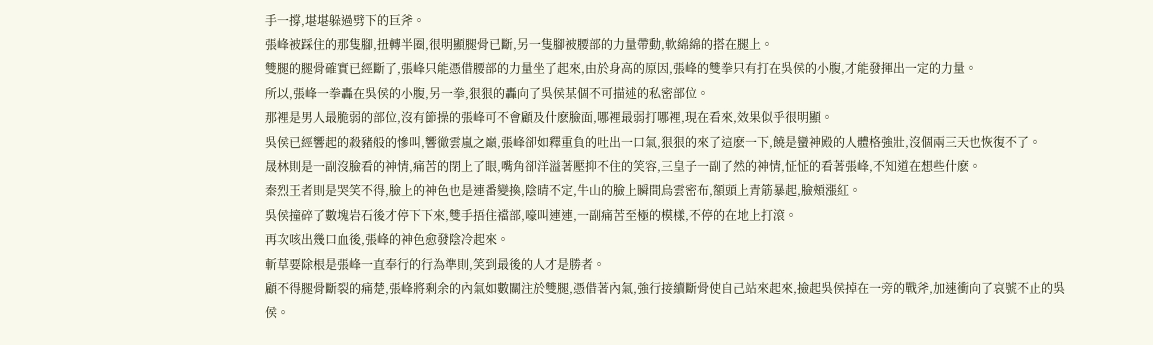手一撐,堪堪躲過劈下的巨斧。
張峰被踩住的那隻腳,扭轉半圈,很明顯腿骨已斷,另一隻腳被腰部的力量帶動,軟綿綿的搭在腿上。
雙腿的腿骨確實已經斷了,張峰只能憑借腰部的力量坐了起來,由於身高的原因,張峰的雙拳只有打在吳侯的小腹,才能發揮出一定的力量。
所以,張峰一拳轟在吳侯的小腹,另一拳,狠狠的轟向了吳侯某個不可描述的私密部位。
那裡是男人最脆弱的部位,沒有節操的張峰可不會顧及什麽臉面,哪裡最弱打哪裡,現在看來,效果似乎很明顯。
吳侯已經響起的殺豬般的慘叫,響徹雲嵐之巔,張峰卻如釋重負的吐出一口氣,狠狠的來了這麽一下,饒是蠻神殿的人體格強壯,沒個兩三天也恢復不了。
晟林則是一副沒臉看的神情,痛苦的閉上了眼,嘴角卻洋溢著壓抑不住的笑容,三皇子一副了然的神情,怔怔的看著張峰,不知道在想些什麽。
秦烈王者則是哭笑不得,臉上的神色也是連番變換,陰晴不定,牛山的臉上瞬間烏雲密布,額頭上青筋暴起,臉頰漲紅。
吳侯撞碎了數塊岩石後才停下下來,雙手捂住襠部,嚎叫連連,一副痛苦至極的模樣,不停的在地上打滾。
再次咳出幾口血後,張峰的神色愈發陰冷起來。
斬草要除根是張峰一直奉行的行為準則,笑到最後的人才是勝者。
顧不得腿骨斷裂的痛楚,張峰將剩余的內氣如數關注於雙腿,憑借著內氣,強行接續斷骨使自己站來起來,撿起吳侯掉在一旁的戰斧,加速衝向了哀號不止的吳侯。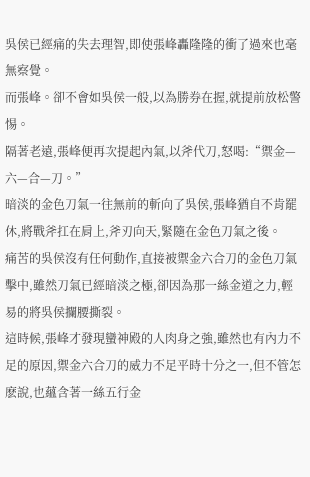吳侯已經痛的失去理智,即使張峰轟隆隆的衝了過來也毫無察覺。
而張峰。卻不會如吳侯一般,以為勝券在握,就提前放松警惕。
隔著老遠,張峰便再次提起內氣,以斧代刀,怒喝:“禦金—六—合—刀。”
暗淡的金色刀氣一往無前的斬向了吳侯,張峰猶自不肯罷休,將戰斧扛在肩上,斧刃向天,緊隨在金色刀氣之後。
痛苦的吳侯沒有任何動作,直接被禦金六合刀的金色刀氣擊中,雖然刀氣已經暗淡之極,卻因為那一絲金道之力,輕易的將吳侯攔腰撕裂。
這時候,張峰才發現蠻神殿的人肉身之強,雖然也有內力不足的原因,禦金六合刀的威力不足平時十分之一,但不管怎麽說,也蘊含著一絲五行金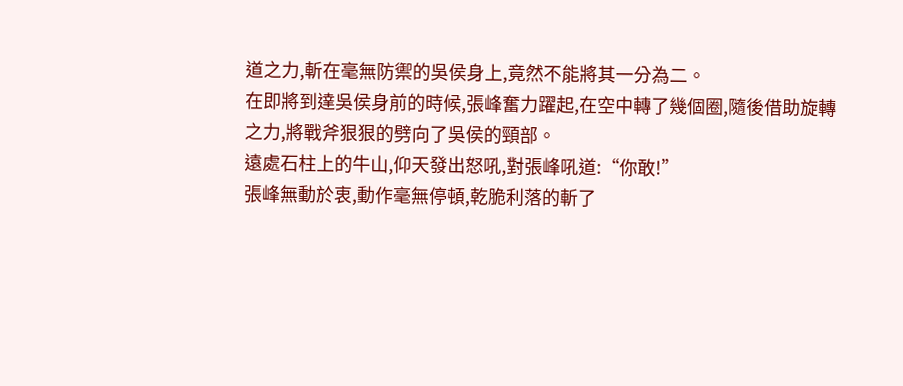道之力,斬在毫無防禦的吳侯身上,竟然不能將其一分為二。
在即將到達吳侯身前的時候,張峰奮力躍起,在空中轉了幾個圈,隨後借助旋轉之力,將戰斧狠狠的劈向了吳侯的頸部。
遠處石柱上的牛山,仰天發出怒吼,對張峰吼道:“你敢!”
張峰無動於衷,動作毫無停頓,乾脆利落的斬了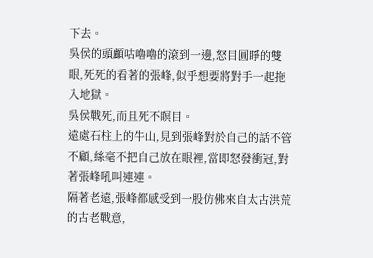下去。
吳侯的頭顱咕嚕嚕的滾到一邊,怒目圓睜的雙眼,死死的看著的張峰,似乎想要將對手一起拖入地獄。
吳侯戰死,而且死不瞑目。
遠處石柱上的牛山,見到張峰對於自己的話不管不顧,絲毫不把自己放在眼裡,當即怒發衝冠,對著張峰吼叫連連。
隔著老遠,張峰都感受到一股仿佛來自太古洪荒的古老戰意,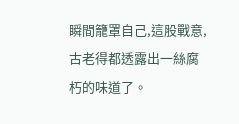瞬間籠罩自己,這股戰意,古老得都透露出一絲腐朽的味道了。